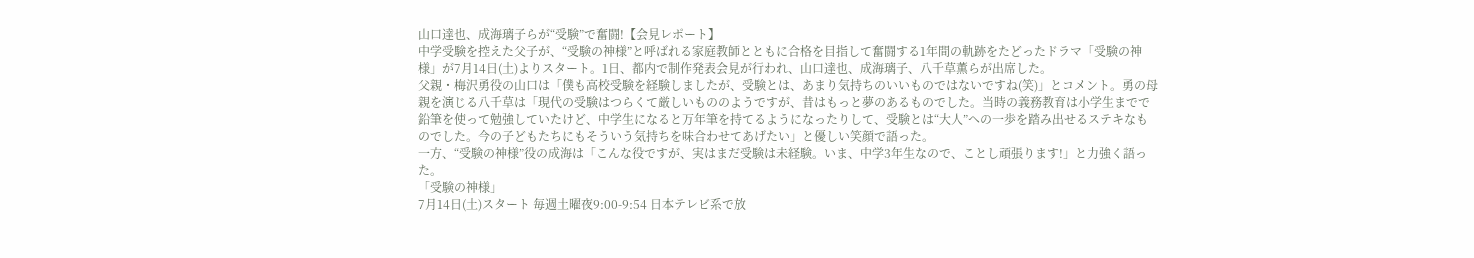山口達也、成海璃子らが“受験”で奮闘!【会見レポート】
中学受験を控えた父子が、“受験の神様”と呼ばれる家庭教師とともに合格を目指して奮闘する1年間の軌跡をたどったドラマ「受験の神様」が7月14日(土)よりスタート。1日、都内で制作発表会見が行われ、山口達也、成海璃子、八千草薫らが出席した。
父親・梅沢勇役の山口は「僕も高校受験を経験しましたが、受験とは、あまり気持ちのいいものではないですね(笑)」とコメント。勇の母親を演じる八千草は「現代の受験はつらくて厳しいもののようですが、昔はもっと夢のあるものでした。当時の義務教育は小学生までで鉛筆を使って勉強していたけど、中学生になると万年筆を持てるようになったりして、受験とは“大人”への一歩を踏み出せるステキなものでした。今の子どもたちにもそういう気持ちを味合わせてあげたい」と優しい笑顔で語った。
一方、“受験の神様”役の成海は「こんな役ですが、実はまだ受験は未経験。いま、中学3年生なので、ことし頑張ります!」と力強く語った。
「受験の神様」
7月14日(土)スタート 毎週土曜夜9:00-9:54 日本テレビ系で放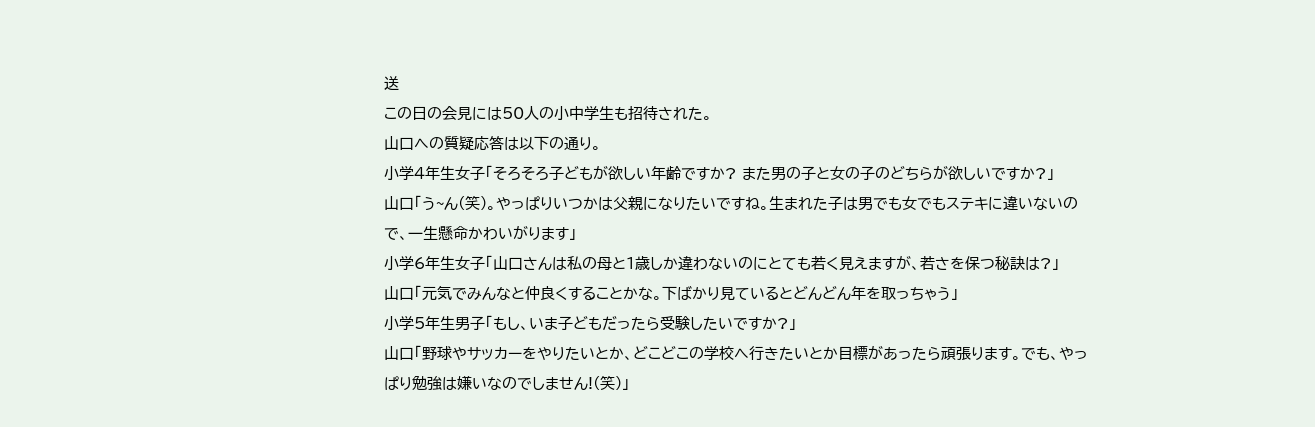送
この日の会見には50人の小中学生も招待された。
山口への質疑応答は以下の通り。
小学4年生女子「そろそろ子どもが欲しい年齢ですか? また男の子と女の子のどちらが欲しいですか?」
山口「う~ん(笑)。やっぱりいつかは父親になりたいですね。生まれた子は男でも女でもステキに違いないので、一生懸命かわいがります」
小学6年生女子「山口さんは私の母と1歳しか違わないのにとても若く見えますが、若さを保つ秘訣は?」
山口「元気でみんなと仲良くすることかな。下ばかり見ているとどんどん年を取っちゃう」
小学5年生男子「もし、いま子どもだったら受験したいですか?」
山口「野球やサッカーをやりたいとか、どこどこの学校へ行きたいとか目標があったら頑張ります。でも、やっぱり勉強は嫌いなのでしません!(笑)」